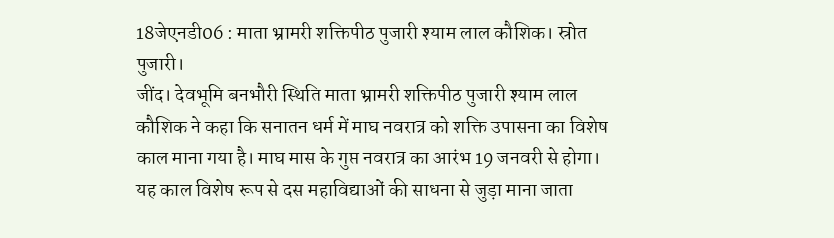18जेएनडी06 : माता भ्रामरी शक्तिपीठ पुजारी श्याम लाल कौशिक। स्रोत पुजारी।
जींद। देवभूमि बनभौरी स्थिति माता भ्रामरी शक्तिपीठ पुजारी श्याम लाल कौशिक ने कहा कि सनातन धर्म में माघ नवरात्र को शक्ति उपासना का विशेष काल माना गया है। माघ मास के गुप्त नवरात्र का आरंभ 19 जनवरी से होगा।
यह काल विशेष रूप से दस महाविद्याओं की साधना से जुड़ा माना जाता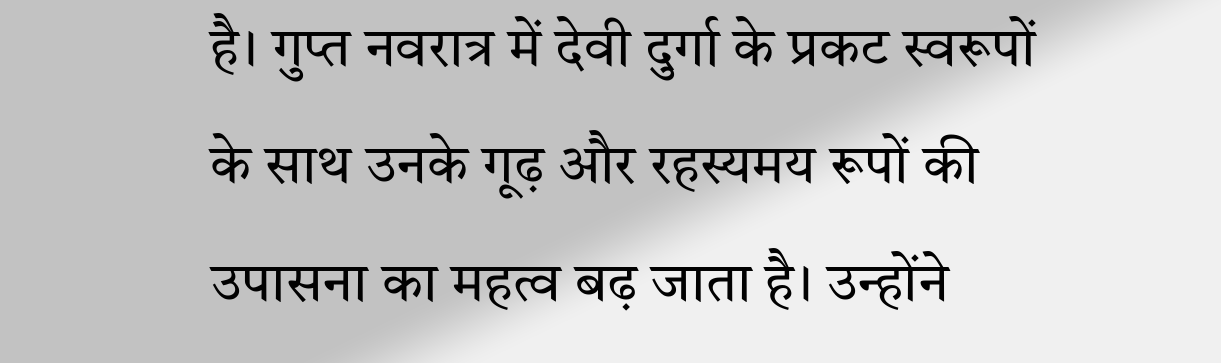है। गुप्त नवरात्र में देवी दुर्गा के प्रकट स्वरूपों के साथ उनके गूढ़ और रहस्यमय रूपों की उपासना का महत्व बढ़ जाता है। उन्होंने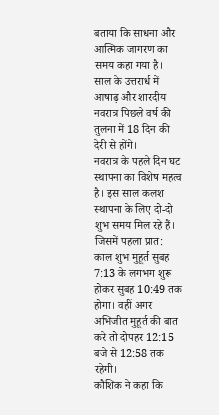बताया कि साधना और आत्मिक जागरण का समय कहा गया है। साल के उत्तरार्ध में आषाढ़ और शारदीय नवरात्र पिछले वर्ष की तुलना में 18 दिन की देरी से होंगे।
नवरात्र के पहले दिन घट स्थापना का विशेष महत्व है। इस साल कलश स्थापना के लिए दो-दो शुभ समय मिल रहे हैं। जिसमें पहला प्रात: काल शुभ मुहूर्त सुबह 7:13 के लगभग शुरू होकर सुबह 10:49 तक होगा। वहीं अगर अभिजीत मुहूर्त की बात करे तो दोपहर 12:15 बजे से 12:58 तक रहेगी।
कौशिक ने कहा कि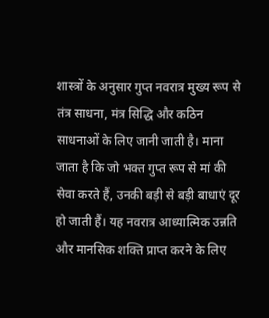शास्त्रों के अनुसार गुप्त नवरात्र मुख्य रूप से तंत्र साधना, मंत्र सिद्धि और कठिन साधनाओं के लिए जानी जाती है। माना जाता है कि जो भक्त गुप्त रूप से मां की सेवा करते हैं, उनकी बड़ी से बड़ी बाधाएं दूर हो जाती हैं। यह नवरात्र आध्यात्मिक उन्नति और मानसिक शक्ति प्राप्त करने के लिए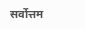सर्वोत्तम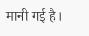मानी गई है।